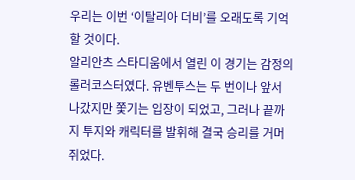우리는 이번 ‘이탈리아 더비’를 오래도록 기억할 것이다.
알리안츠 스타디움에서 열린 이 경기는 감정의 롤러코스터였다. 유벤투스는 두 번이나 앞서 나갔지만 쫓기는 입장이 되었고, 그러나 끝까지 투지와 캐릭터를 발휘해 결국 승리를 거머쥐었다.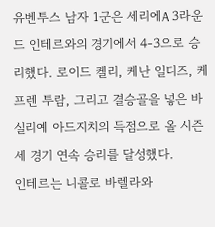유벤투스 남자 1군은 세리에A 3라운드 인테르와의 경기에서 4-3으로 승리했다. 로이드 켈리, 케난 일디즈, 케프렌 투람, 그리고 결승골을 넣은 바실리예 아드지치의 득점으로 올 시즌 세 경기 연속 승리를 달성했다.
인테르는 니콜로 바렐라와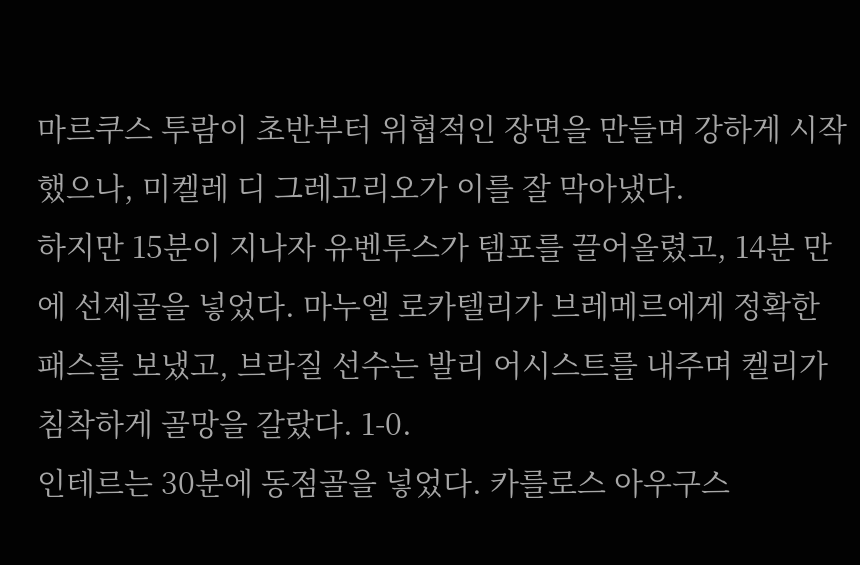마르쿠스 투람이 초반부터 위협적인 장면을 만들며 강하게 시작했으나, 미켈레 디 그레고리오가 이를 잘 막아냈다.
하지만 15분이 지나자 유벤투스가 템포를 끌어올렸고, 14분 만에 선제골을 넣었다. 마누엘 로카텔리가 브레메르에게 정확한 패스를 보냈고, 브라질 선수는 발리 어시스트를 내주며 켈리가 침착하게 골망을 갈랐다. 1-0.
인테르는 30분에 동점골을 넣었다. 카를로스 아우구스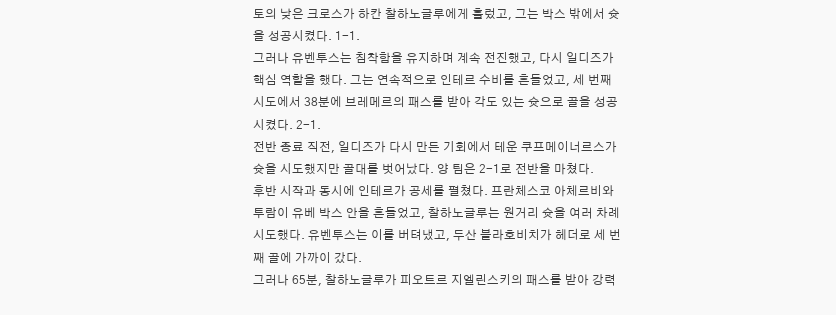토의 낮은 크로스가 하칸 찰하노글루에게 흘렀고, 그는 박스 밖에서 슛을 성공시켰다. 1-1.
그러나 유벤투스는 침착함을 유지하며 계속 전진했고, 다시 일디즈가 핵심 역할을 했다. 그는 연속적으로 인테르 수비를 흔들었고, 세 번째 시도에서 38분에 브레메르의 패스를 받아 각도 있는 슛으로 골을 성공시켰다. 2-1.
전반 종료 직전, 일디즈가 다시 만든 기회에서 테운 쿠프메이너르스가 슛을 시도했지만 골대를 벗어났다. 양 팀은 2-1로 전반을 마쳤다.
후반 시작과 동시에 인테르가 공세를 펼쳤다. 프란체스코 아체르비와 투람이 유베 박스 안을 흔들었고, 찰하노글루는 원거리 슛을 여러 차례 시도했다. 유벤투스는 이를 버텨냈고, 두산 블라호비치가 헤더로 세 번째 골에 가까이 갔다.
그러나 65분, 찰하노글루가 피오트르 지엘린스키의 패스를 받아 강력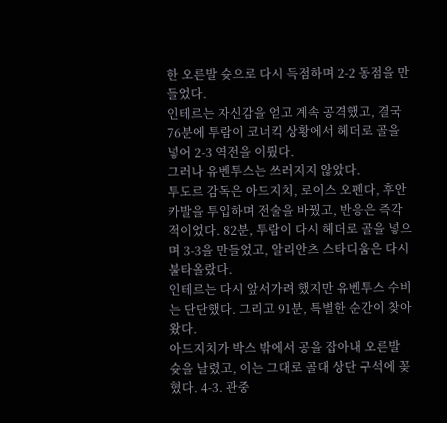한 오른발 슛으로 다시 득점하며 2-2 동점을 만들었다.
인테르는 자신감을 얻고 계속 공격했고, 결국 76분에 투람이 코너킥 상황에서 헤더로 골을 넣어 2-3 역전을 이뤘다.
그러나 유벤투스는 쓰러지지 않았다.
투도르 감독은 아드지치, 로이스 오펜다, 후안 카발을 투입하며 전술을 바꿨고, 반응은 즉각적이었다. 82분, 투람이 다시 헤더로 골을 넣으며 3-3을 만들었고, 알리안츠 스타디움은 다시 불타올랐다.
인테르는 다시 앞서가려 했지만 유벤투스 수비는 단단했다. 그리고 91분, 특별한 순간이 찾아왔다.
아드지치가 박스 밖에서 공을 잡아내 오른발 슛을 날렸고, 이는 그대로 골대 상단 구석에 꽂혔다. 4-3. 관중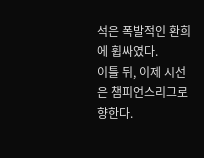석은 폭발적인 환희에 휩싸였다.
이틀 뒤, 이제 시선은 챔피언스리그로 향한다.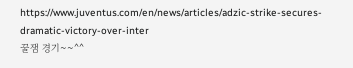https://www.juventus.com/en/news/articles/adzic-strike-secures-dramatic-victory-over-inter
꿀잼 경기~~^^